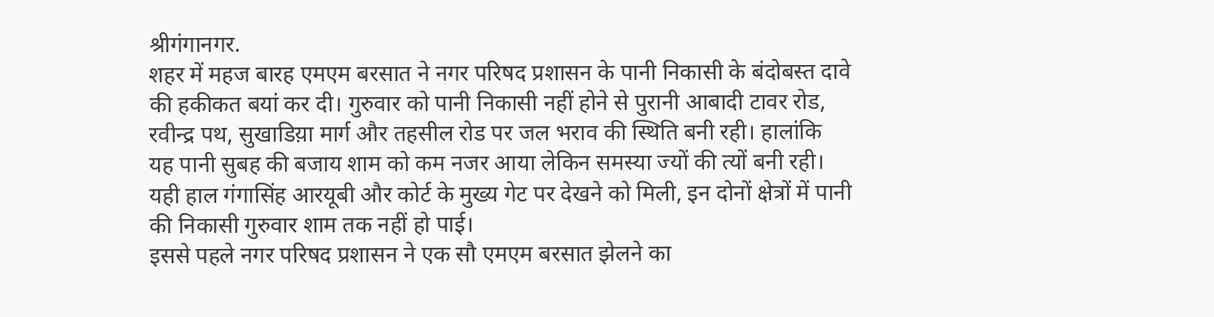श्रीगंगानगर.
शहर में महज बारह एमएम बरसात ने नगर परिषद प्रशासन के पानी निकासी के बंदोबस्त दावे की हकीकत बयां कर दी। गुरुवार को पानी निकासी नहीं होने से पुरानी आबादी टावर रोड, रवीन्द्र पथ, सुखाडिय़ा मार्ग और तहसील रोड पर जल भराव की स्थिति बनी रही। हालांकि यह पानी सुबह की बजाय शाम को कम नजर आया लेकिन समस्या ज्यों की त्यों बनी रही। यही हाल गंगासिंह आरयूबी और कोर्ट के मुख्य गेट पर देखने को मिली, इन दोनों क्षेत्रों में पानी की निकासी गुरुवार शाम तक नहीं हो पाई।
इससे पहले नगर परिषद प्रशासन ने एक सौ एमएम बरसात झेलने का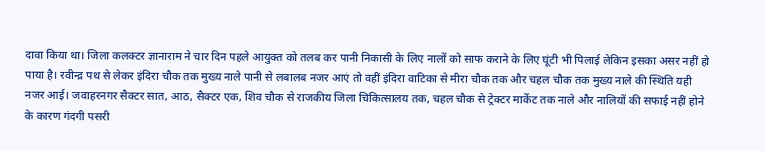दावा किया था। जिला कलक्टर ज्ञानाराम ने चार दिन पहले आयुक्त को तलब कर पानी निकासी के लिए नालों को साफ कराने के लिए घूंटी भी पिलाई लेकिन इसका असर नहीं हो पाया है। रवीन्द्र पथ से लेकर इंदिरा चौक तक मुख्य नाले पानी से लबालब नजर आएं तो वहीं इंदिरा वाटिका से मीरा चौक तक और चहल चौक तक मुख्य नाले की स्थिति यही नजर आई। जवाहरनगर सैक्टर सात, आठ, सैक्टर एक, शिव चौक से राजकीय जिला चिकित्सालय तक, चहल चौक से ट्रेक्टर मार्केट तक नाले और नालियों की सफाई नहीं होने के कारण गंदगी पसरी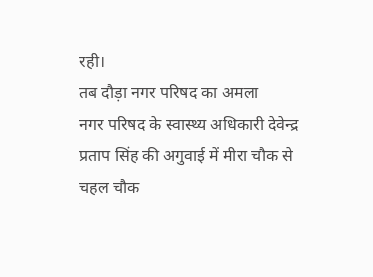रही।
तब दौड़ा नगर परिषद का अमला
नगर परिषद के स्वास्थ्य अधिकारी देवेन्द्र प्रताप सिंह की अगुवाई में मीरा चौक से चहल चौक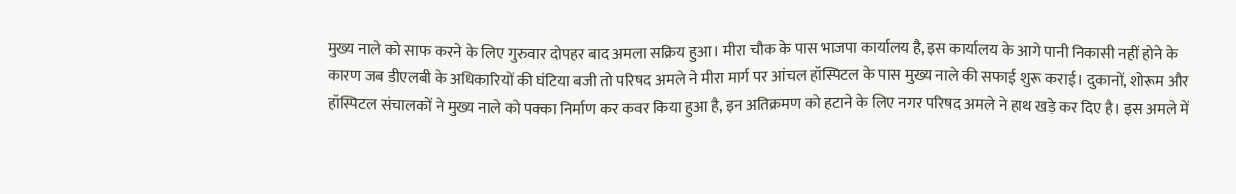मुख्य नाले को साफ करने के लिए गुरुवार दोपहर बाद अमला सक्रिय हुआ। मीरा चौक के पास भाजपा कार्यालय है, इस कार्यालय के आगे पानी निकासी नहीं होने के कारण जब डीएलबी के अधिकारियों की घंटिया बजी तो परिषद अमले ने मीरा मार्ग पर आंचल हॉस्पिटल के पास मुख्य नाले की सफाई शुरू कराई। दुकानों, शोरूम और हॉस्पिटल संचालकों ने मुख्य नाले को पक्का निर्माण कर कवर किया हुआ है, इन अतिक्रमण को हटाने के लिए नगर परिषद अमले ने हाथ खड़े कर दिए है। इस अमले में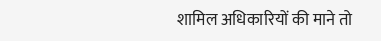शामिल अधिकारियों की माने तो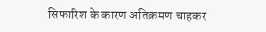सिफारिश के कारण अतिक्रमण चाहकर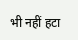भी नहीं हटा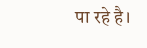पा रहे है।